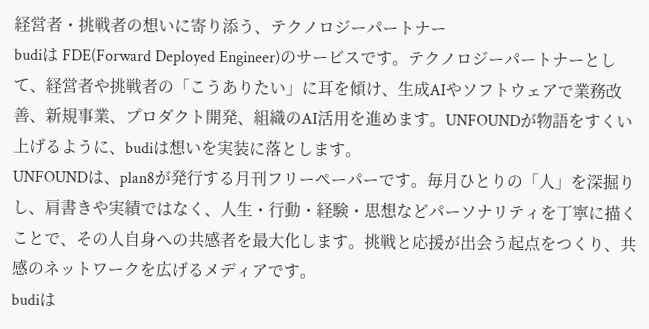経営者・挑戦者の想いに寄り添う、テクノロジーパートナー
budiは FDE(Forward Deployed Engineer)のサービスです。テクノロジーパートナーとして、経営者や挑戦者の「こうありたい」に耳を傾け、生成AIやソフトウェアで業務改善、新規事業、プロダクト開発、組織のAI活用を進めます。UNFOUNDが物語をすくい上げるように、budiは想いを実装に落とします。
UNFOUNDは、plan8が発行する月刊フリーペーパーです。毎月ひとりの「人」を深掘りし、肩書きや実績ではなく、人生・行動・経験・思想などパーソナリティを丁寧に描くことで、その人自身への共感者を最大化します。挑戦と応援が出会う起点をつくり、共感のネットワークを広げるメディアです。
budiは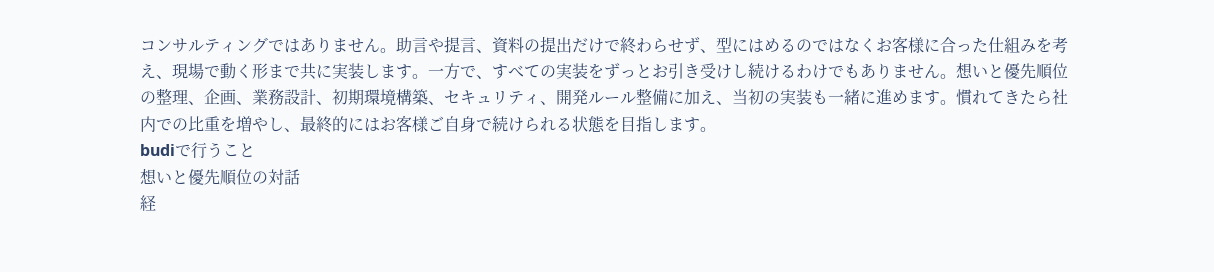コンサルティングではありません。助言や提言、資料の提出だけで終わらせず、型にはめるのではなくお客様に合った仕組みを考え、現場で動く形まで共に実装します。一方で、すべての実装をずっとお引き受けし続けるわけでもありません。想いと優先順位の整理、企画、業務設計、初期環境構築、セキュリティ、開発ルール整備に加え、当初の実装も一緒に進めます。慣れてきたら社内での比重を増やし、最終的にはお客様ご自身で続けられる状態を目指します。
budiで行うこと
想いと優先順位の対話
経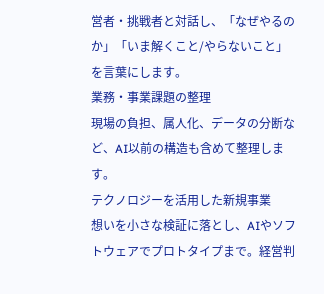営者・挑戦者と対話し、「なぜやるのか」「いま解くこと/やらないこと」を言葉にします。
業務・事業課題の整理
現場の負担、属人化、データの分断など、AI以前の構造も含めて整理します。
テクノロジーを活用した新規事業
想いを小さな検証に落とし、AIやソフトウェアでプロトタイプまで。経営判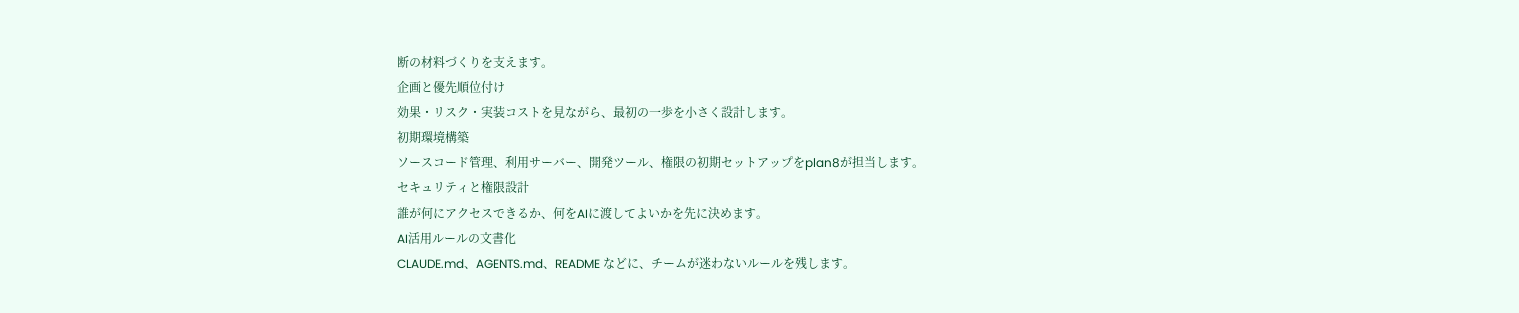断の材料づくりを支えます。
企画と優先順位付け
効果・リスク・実装コストを見ながら、最初の一歩を小さく設計します。
初期環境構築
ソースコード管理、利用サーバー、開発ツール、権限の初期セットアップをplan8が担当します。
セキュリティと権限設計
誰が何にアクセスできるか、何をAIに渡してよいかを先に決めます。
AI活用ルールの文書化
CLAUDE.md、AGENTS.md、README などに、チームが迷わないルールを残します。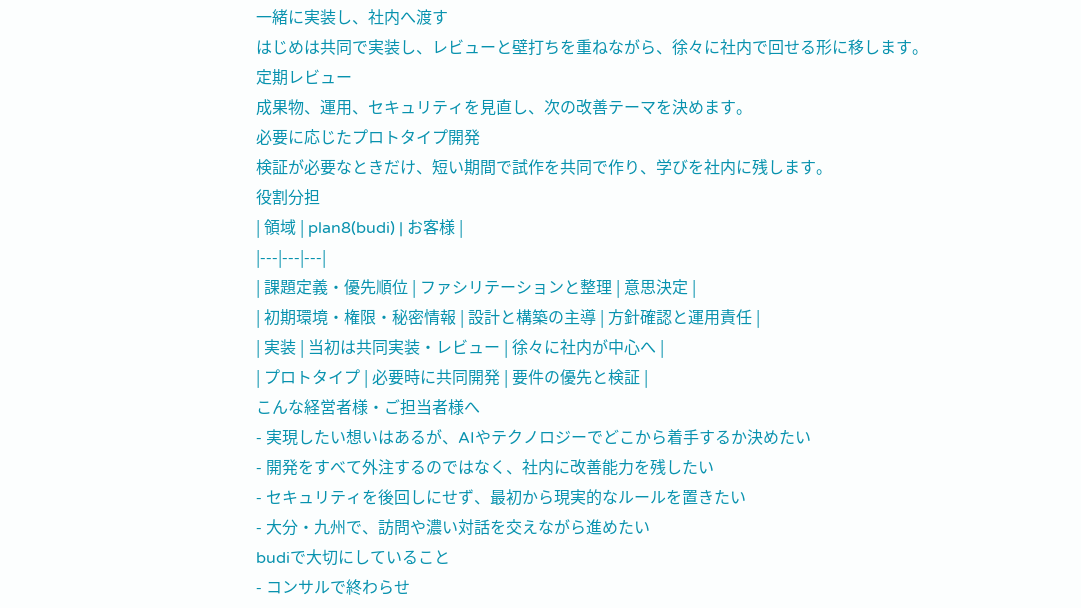一緒に実装し、社内へ渡す
はじめは共同で実装し、レビューと壁打ちを重ねながら、徐々に社内で回せる形に移します。
定期レビュー
成果物、運用、セキュリティを見直し、次の改善テーマを決めます。
必要に応じたプロトタイプ開発
検証が必要なときだけ、短い期間で試作を共同で作り、学びを社内に残します。
役割分担
| 領域 | plan8(budi) | お客様 |
|---|---|---|
| 課題定義・優先順位 | ファシリテーションと整理 | 意思決定 |
| 初期環境・権限・秘密情報 | 設計と構築の主導 | 方針確認と運用責任 |
| 実装 | 当初は共同実装・レビュー | 徐々に社内が中心へ |
| プロトタイプ | 必要時に共同開発 | 要件の優先と検証 |
こんな経営者様・ご担当者様へ
- 実現したい想いはあるが、AIやテクノロジーでどこから着手するか決めたい
- 開発をすべて外注するのではなく、社内に改善能力を残したい
- セキュリティを後回しにせず、最初から現実的なルールを置きたい
- 大分・九州で、訪問や濃い対話を交えながら進めたい
budiで大切にしていること
- コンサルで終わらせ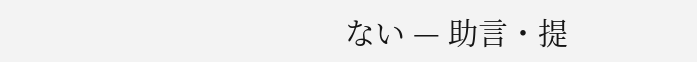ない — 助言・提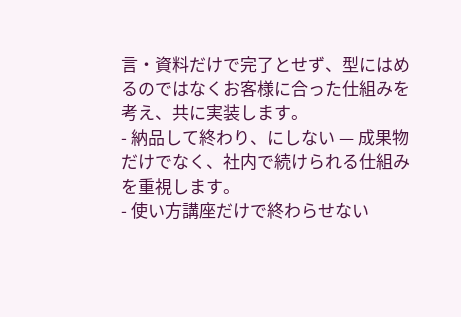言・資料だけで完了とせず、型にはめるのではなくお客様に合った仕組みを考え、共に実装します。
- 納品して終わり、にしない — 成果物だけでなく、社内で続けられる仕組みを重視します。
- 使い方講座だけで終わらせない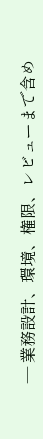— 業務設計、環境、権限、レビューまで含め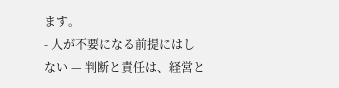ます。
- 人が不要になる前提にはしない — 判断と責任は、経営と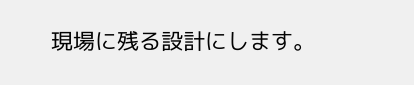現場に残る設計にします。